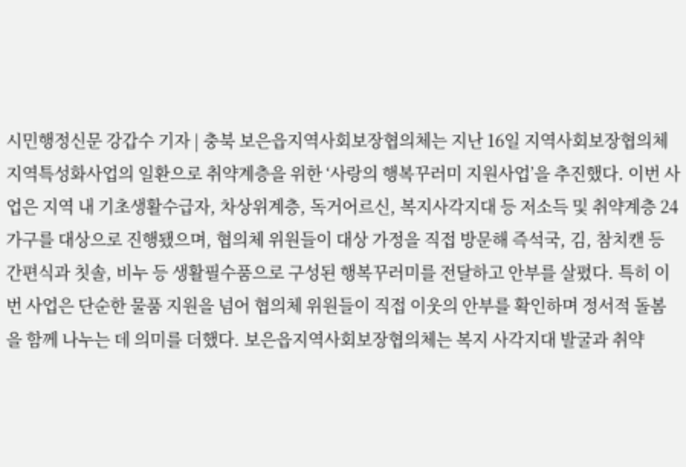시민행정신문 강갑수 기자 | 충북 보은읍지역사회보장협의체는 지난 16일 지역사회보장협의체 지역특성화사업의 일환으로 취약계층을 위한 ‘사랑의 행복꾸러미 지원사업’을 추진했다. 이번 사업은 지역 내 기초생활수급자, 차상위계층, 독거어르신, 복지사각지대 등 저소득 및 취약계층 24가구를 대상으로 진행됐으며, 협의체 위원들이 대상 가정을 직접 방문해 즉석국, 김, 참치캔 등 간편식과 칫솔, 비누 등 생활필수품으로 구성된 행복꾸러미를 전달하고 안부를 살폈다. 특히 이번 사업은 단순한 물품 지원을 넘어 협의체 위원들이 직접 이웃의 안부를 확인하며 정서적 돌봄을 함께 나누는 데 의미를 더했다. 보은읍지역사회보장협의체는 복지 사각지대 발굴과 취약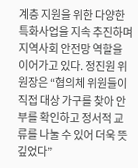계층 지원을 위한 다양한 특화사업을 지속 추진하며 지역사회 안전망 역할을 이어가고 있다. 정진원 위원장은 “협의체 위원들이 직접 대상 가구를 찾아 안부를 확인하고 정서적 교류를 나눌 수 있어 더욱 뜻깊었다”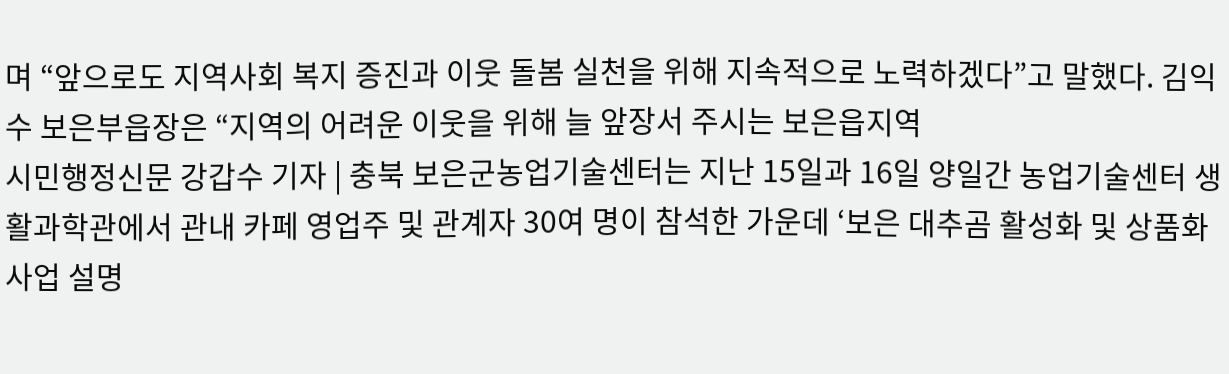며 “앞으로도 지역사회 복지 증진과 이웃 돌봄 실천을 위해 지속적으로 노력하겠다”고 말했다. 김익수 보은부읍장은 “지역의 어려운 이웃을 위해 늘 앞장서 주시는 보은읍지역
시민행정신문 강갑수 기자 | 충북 보은군농업기술센터는 지난 15일과 16일 양일간 농업기술센터 생활과학관에서 관내 카페 영업주 및 관계자 30여 명이 참석한 가운데 ‘보은 대추곰 활성화 및 상품화 사업 설명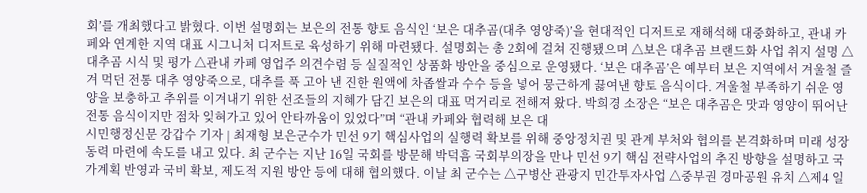회’를 개최했다고 밝혔다. 이번 설명회는 보은의 전통 향토 음식인 ‘보은 대추곰(대추 영양죽)’을 현대적인 디저트로 재해석해 대중화하고, 관내 카페와 연계한 지역 대표 시그니처 디저트로 육성하기 위해 마련됐다. 설명회는 총 2회에 걸쳐 진행됐으며 △보은 대추곰 브랜드화 사업 취지 설명 △대추곰 시식 및 평가 △관내 카페 영업주 의견수렴 등 실질적인 상품화 방안을 중심으로 운영됐다. ‘보은 대추곰’은 예부터 보은 지역에서 겨울철 즐겨 먹던 전통 대추 영양죽으로, 대추를 푹 고아 낸 진한 원액에 차좁쌀과 수수 등을 넣어 뭉근하게 끓여낸 향토 음식이다. 겨울철 부족하기 쉬운 영양을 보충하고 추위를 이겨내기 위한 선조들의 지혜가 담긴 보은의 대표 먹거리로 전해져 왔다. 박희경 소장은 “보은 대추곰은 맛과 영양이 뛰어난 전통 음식이지만 점차 잊혀가고 있어 안타까움이 있었다”며 “관내 카페와 협력해 보은 대
시민행정신문 강갑수 기자 | 최재형 보은군수가 민선 9기 핵심사업의 실행력 확보를 위해 중앙정치권 및 관계 부처와 협의를 본격화하며 미래 성장동력 마련에 속도를 내고 있다. 최 군수는 지난 16일 국회를 방문해 박덕흠 국회부의장을 만나 민선 9기 핵심 전략사업의 추진 방향을 설명하고 국가계획 반영과 국비 확보, 제도적 지원 방안 등에 대해 협의했다. 이날 최 군수는 △구병산 관광지 민간투자사업 △중부권 경마공원 유치 △제4 일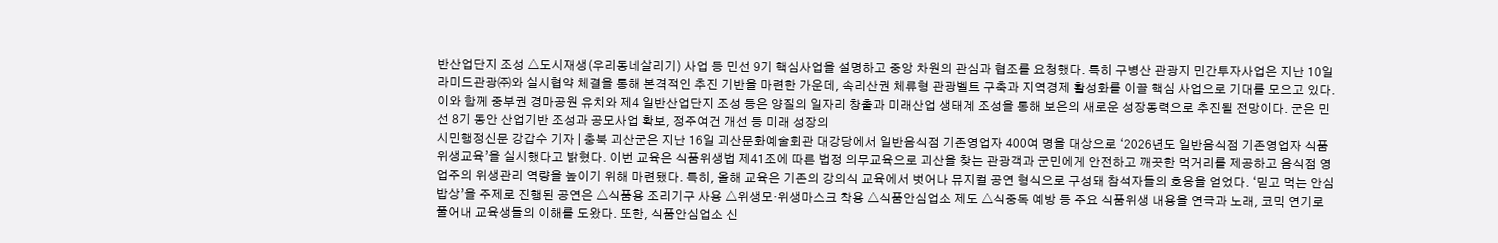반산업단지 조성 △도시재생(우리동네살리기) 사업 등 민선 9기 핵심사업을 설명하고 중앙 차원의 관심과 협조를 요청했다. 특히 구병산 관광지 민간투자사업은 지난 10일 라미드관광㈜와 실시협약 체결을 통해 본격적인 추진 기반을 마련한 가운데, 속리산권 체류형 관광벨트 구축과 지역경제 활성화를 이끌 핵심 사업으로 기대를 모으고 있다. 이와 함께 중부권 경마공원 유치와 제4 일반산업단지 조성 등은 양질의 일자리 창출과 미래산업 생태계 조성을 통해 보은의 새로운 성장동력으로 추진될 전망이다. 군은 민선 8기 동안 산업기반 조성과 공모사업 확보, 정주여건 개선 등 미래 성장의
시민행정신문 강갑수 기자 | 충북 괴산군은 지난 16일 괴산문화예술회관 대강당에서 일반음식점 기존영업자 400여 명을 대상으로 ‘2026년도 일반음식점 기존영업자 식품위생교육’을 실시했다고 밝혔다. 이번 교육은 식품위생법 제41조에 따른 법정 의무교육으로 괴산을 찾는 관광객과 군민에게 안전하고 깨끗한 먹거리를 제공하고 음식점 영업주의 위생관리 역량을 높이기 위해 마련됐다. 특히, 올해 교육은 기존의 강의식 교육에서 벗어나 뮤지컬 공연 형식으로 구성돼 참석자들의 호응을 얻었다. ‘믿고 먹는 안심밥상’을 주제로 진행된 공연은 △식품용 조리기구 사용 △위생모·위생마스크 착용 △식품안심업소 제도 △식중독 예방 등 주요 식품위생 내용을 연극과 노래, 코믹 연기로 풀어내 교육생들의 이해를 도왔다. 또한, 식품안심업소 신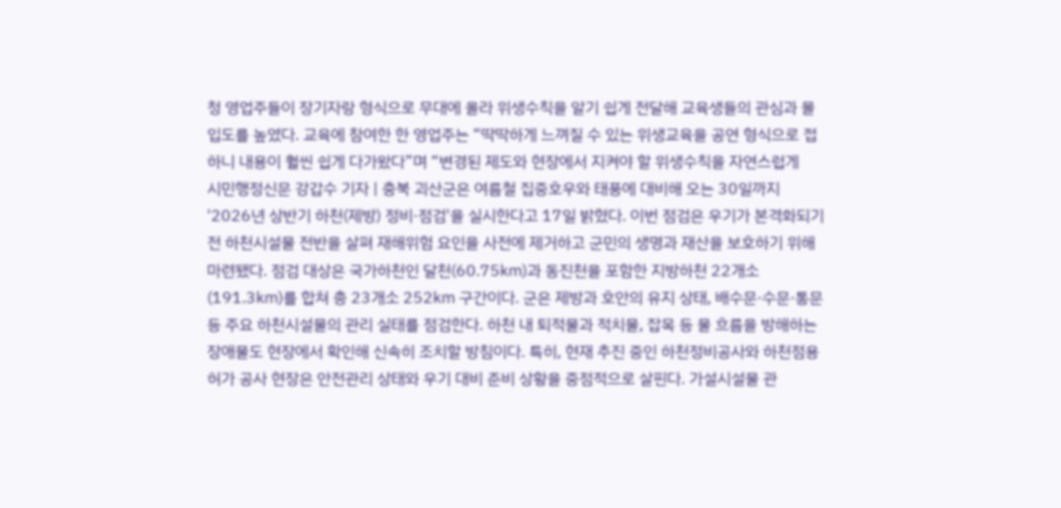청 영업주들이 장기자랑 형식으로 무대에 올라 위생수칙을 알기 쉽게 전달해 교육생들의 관심과 몰입도를 높였다. 교육에 참여한 한 영업주는 “딱딱하게 느껴질 수 있는 위생교육을 공연 형식으로 접하니 내용이 훨씬 쉽게 다가왔다”며 “변경된 제도와 현장에서 지켜야 할 위생수칙을 자연스럽게
시민행정신문 강갑수 기자 | 충북 괴산군은 여름철 집중호우와 태풍에 대비해 오는 30일까지 '2026년 상반기 하천(제방) 정비·점검'을 실시한다고 17일 밝혔다. 이번 점검은 우기가 본격화되기 전 하천시설물 전반을 살펴 재해위험 요인을 사전에 제거하고 군민의 생명과 재산을 보호하기 위해 마련됐다. 점검 대상은 국가하천인 달천(60.75㎞)과 동진천을 포함한 지방하천 22개소(191.3㎞)를 합쳐 총 23개소 252㎞ 구간이다. 군은 제방과 호안의 유지 상태, 배수문·수문·통문 등 주요 하천시설물의 관리 실태를 점검한다. 하천 내 퇴적물과 적치물, 잡목 등 물 흐름을 방해하는 장애물도 현장에서 확인해 신속히 조치할 방침이다. 특히, 현재 추진 중인 하천정비공사와 하천점용허가 공사 현장은 안전관리 상태와 우기 대비 준비 상황을 중점적으로 살핀다. 가설시설물 관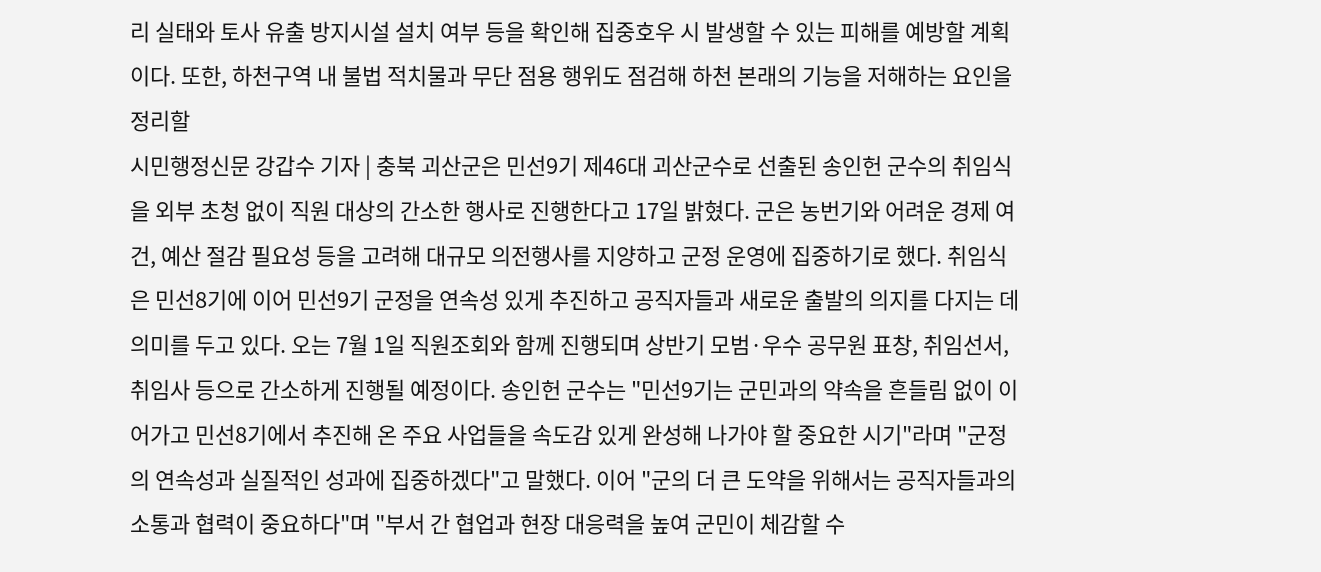리 실태와 토사 유출 방지시설 설치 여부 등을 확인해 집중호우 시 발생할 수 있는 피해를 예방할 계획이다. 또한, 하천구역 내 불법 적치물과 무단 점용 행위도 점검해 하천 본래의 기능을 저해하는 요인을 정리할
시민행정신문 강갑수 기자 | 충북 괴산군은 민선9기 제46대 괴산군수로 선출된 송인헌 군수의 취임식을 외부 초청 없이 직원 대상의 간소한 행사로 진행한다고 17일 밝혔다. 군은 농번기와 어려운 경제 여건, 예산 절감 필요성 등을 고려해 대규모 의전행사를 지양하고 군정 운영에 집중하기로 했다. 취임식은 민선8기에 이어 민선9기 군정을 연속성 있게 추진하고 공직자들과 새로운 출발의 의지를 다지는 데 의미를 두고 있다. 오는 7월 1일 직원조회와 함께 진행되며 상반기 모범·우수 공무원 표창, 취임선서, 취임사 등으로 간소하게 진행될 예정이다. 송인헌 군수는 "민선9기는 군민과의 약속을 흔들림 없이 이어가고 민선8기에서 추진해 온 주요 사업들을 속도감 있게 완성해 나가야 할 중요한 시기"라며 "군정의 연속성과 실질적인 성과에 집중하겠다"고 말했다. 이어 "군의 더 큰 도약을 위해서는 공직자들과의 소통과 협력이 중요하다"며 "부서 간 협업과 현장 대응력을 높여 군민이 체감할 수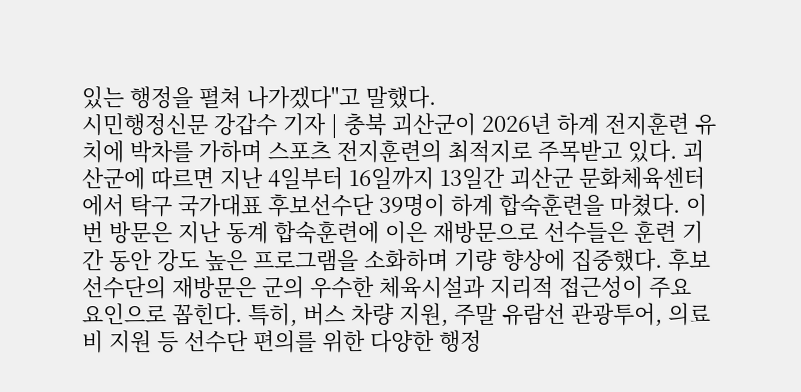있는 행정을 펼쳐 나가겠다"고 말했다.
시민행정신문 강갑수 기자 | 충북 괴산군이 2026년 하계 전지훈련 유치에 박차를 가하며 스포츠 전지훈련의 최적지로 주목받고 있다. 괴산군에 따르면 지난 4일부터 16일까지 13일간 괴산군 문화체육센터에서 탁구 국가대표 후보선수단 39명이 하계 합숙훈련을 마쳤다. 이번 방문은 지난 동계 합숙훈련에 이은 재방문으로 선수들은 훈련 기간 동안 강도 높은 프로그램을 소화하며 기량 향상에 집중했다. 후보선수단의 재방문은 군의 우수한 체육시설과 지리적 접근성이 주요 요인으로 꼽힌다. 특히, 버스 차량 지원, 주말 유람선 관광투어, 의료비 지원 등 선수단 편의를 위한 다양한 행정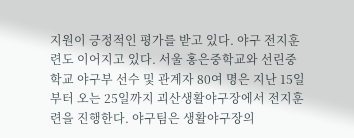지원이 긍정적인 평가를 받고 있다. 야구 전지훈련도 이어지고 있다. 서울 홍은중학교와 선린중학교 야구부 선수 및 관계자 80여 명은 지난 15일부터 오는 25일까지 괴산생활야구장에서 전지훈련을 진행한다. 야구팀은 생활야구장의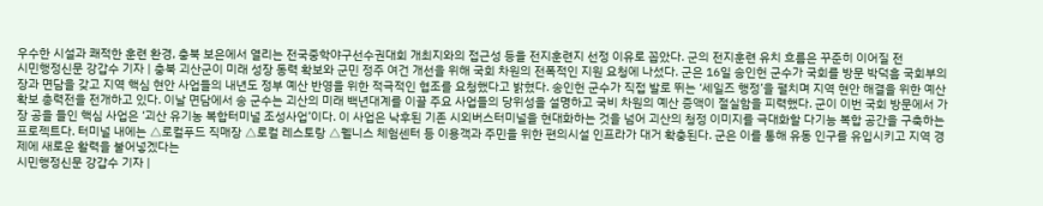우수한 시설과 쾌적한 훈련 환경, 충북 보은에서 열리는 전국중학야구선수권대회 개최지와의 접근성 등을 전지훈련지 선정 이유로 꼽았다. 군의 전지훈련 유치 흐름은 꾸준히 이어질 전
시민행정신문 강갑수 기자 | 충북 괴산군이 미래 성장 동력 확보와 군민 정주 여건 개선을 위해 국회 차원의 전폭적인 지원 요청에 나섰다. 군은 16일 송인헌 군수가 국회를 방문 박덕흠 국회부의장과 면담을 갖고 지역 핵심 현안 사업들의 내년도 정부 예산 반영을 위한 적극적인 협조를 요청했다고 밝혔다. 송인헌 군수가 직접 발로 뛰는 ‘세일즈 행정’을 펼치며 지역 현안 해결을 위한 예산 확보 총력전을 전개하고 있다. 이날 면담에서 송 군수는 괴산의 미래 백년대계를 이끌 주요 사업들의 당위성을 설명하고 국비 차원의 예산 증액이 절실함을 피력했다. 군이 이번 국회 방문에서 가장 공을 들인 핵심 사업은 ‘괴산 유기농 복합터미널 조성사업’이다. 이 사업은 낙후된 기존 시외버스터미널을 현대화하는 것을 넘어 괴산의 청정 이미지를 극대화할 다기능 복합 공간을 구축하는 프로젝트다. 터미널 내에는 △로컬푸드 직매장 △로컬 레스토랑 △웰니스 체험센터 등 이용객과 주민을 위한 편의시설 인프라가 대거 확충된다. 군은 이를 통해 유동 인구를 유입시키고 지역 경제에 새로운 활력을 불어넣겠다는
시민행정신문 강갑수 기자 |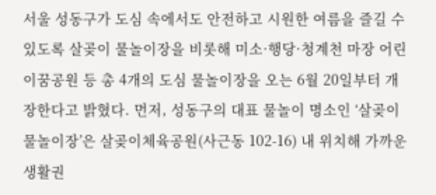서울 성동구가 도심 속에서도 안전하고 시원한 여름을 즐길 수 있도록 살곶이 물놀이장을 비롯해 미소·행당·청계천 마장 어린이꿈공원 등 총 4개의 도심 물놀이장을 오는 6월 20일부터 개장한다고 밝혔다. 먼저, 성동구의 대표 물놀이 명소인 ‘살곶이 물놀이장’은 살곶이체육공원(사근동 102-16) 내 위치해 가까운 생활권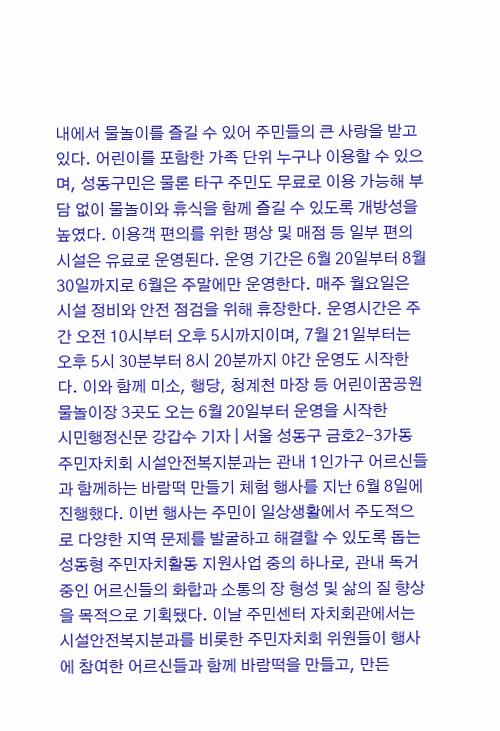내에서 물놀이를 즐길 수 있어 주민들의 큰 사랑을 받고 있다. 어린이를 포함한 가족 단위 누구나 이용할 수 있으며, 성동구민은 물론 타구 주민도 무료로 이용 가능해 부담 없이 물놀이와 휴식을 함께 즐길 수 있도록 개방성을 높였다. 이용객 편의를 위한 평상 및 매점 등 일부 편의시설은 유료로 운영된다. 운영 기간은 6월 20일부터 8월 30일까지로 6월은 주말에만 운영한다. 매주 월요일은 시설 정비와 안전 점검을 위해 휴장한다. 운영시간은 주간 오전 10시부터 오후 5시까지이며, 7월 21일부터는 오후 5시 30분부터 8시 20분까지 야간 운영도 시작한다. 이와 함께 미소, 행당, 청계천 마장 등 어린이꿈공원 물놀이장 3곳도 오는 6월 20일부터 운영을 시작한
시민행정신문 강갑수 기자 | 서울 성동구 금호2-3가동 주민자치회 시설안전복지분과는 관내 1인가구 어르신들과 함께하는 바람떡 만들기 체험 행사를 지난 6월 8일에 진행했다. 이번 행사는 주민이 일상생활에서 주도적으로 다양한 지역 문제를 발굴하고 해결할 수 있도록 돕는 성동형 주민자치활동 지원사업 중의 하나로, 관내 독거 중인 어르신들의 화합과 소통의 장 형성 및 삶의 질 향상을 목적으로 기획됐다. 이날 주민센터 자치회관에서는 시설안전복지분과를 비롯한 주민자치회 위원들이 행사에 참여한 어르신들과 함께 바람떡을 만들고, 만든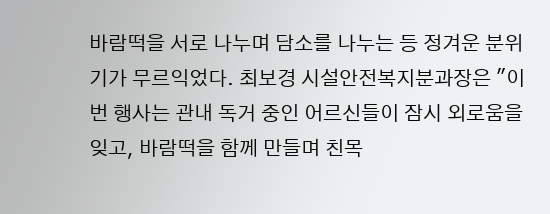바람떡을 서로 나누며 담소를 나누는 등 정겨운 분위기가 무르익었다. 최보경 시설안전복지분과장은 "이번 행사는 관내 독거 중인 어르신들이 잠시 외로움을 잊고, 바람떡을 함께 만들며 친목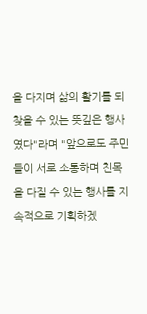을 다지며 삶의 활기를 되찾을 수 있는 뜻깊은 행사였다"라며 "앞으로도 주민들이 서로 소통하며 친목을 다질 수 있는 행사를 지속적으로 기획하겠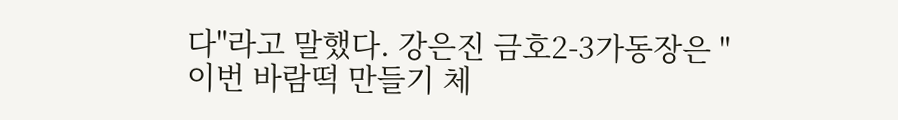다"라고 말했다. 강은진 금호2-3가동장은 "이번 바람떡 만들기 체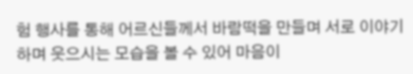험 행사를 통해 어르신들께서 바람떡을 만들며 서로 이야기하며 웃으시는 모습을 볼 수 있어 마음이